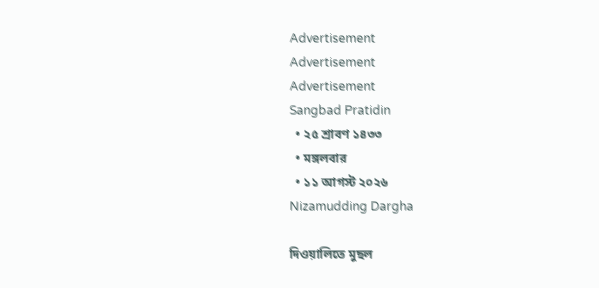Advertisement
Advertisement
Advertisement
Sangbad Pratidin
  • ২৫ শ্রাবণ ১৪৩৩
  • মঙ্গলবার
  • ১১ আগস্ট ২০২৬
Nizamudding Dargha

দিওয়ালিতে মুছল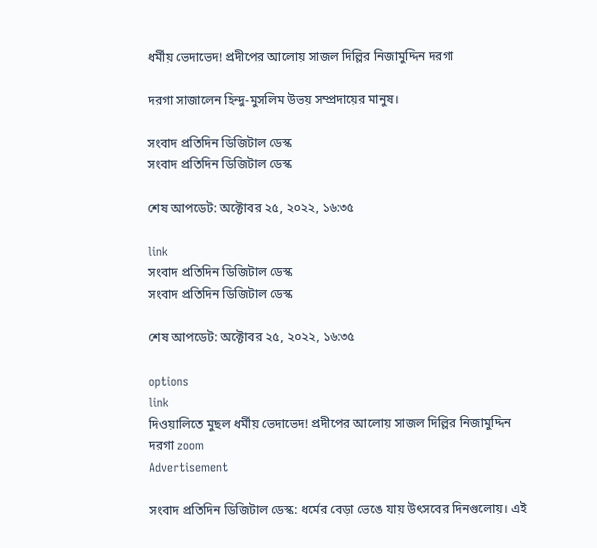ধর্মীয় ভেদাভেদ! প্রদীপের আলোয় সাজল দিল্লির নিজামুদ্দিন দরগা

দরগা সাজালেন হিন্দু-মুসলিম উভয় সম্প্রদায়ের মানুষ।

সংবাদ প্রতিদিন ডিজিটাল ডেস্ক
সংবাদ প্রতিদিন ডিজিটাল ডেস্ক

শেষ আপডেট: অক্টোবর ২৫, ২০২২, ১৬:৩৫

link
সংবাদ প্রতিদিন ডিজিটাল ডেস্ক
সংবাদ প্রতিদিন ডিজিটাল ডেস্ক

শেষ আপডেট: অক্টোবর ২৫, ২০২২, ১৬:৩৫

options
link
দিওয়ালিতে মুছল ধর্মীয় ভেদাভেদ! প্রদীপের আলোয় সাজল দিল্লির নিজামুদ্দিন দরগা zoom
Advertisement

সংবাদ প্রতিদিন ডিজিটাল ডেস্ক: ধর্মের বেড়া ভেঙে যায় উৎসবের দিনগুলোয়। এই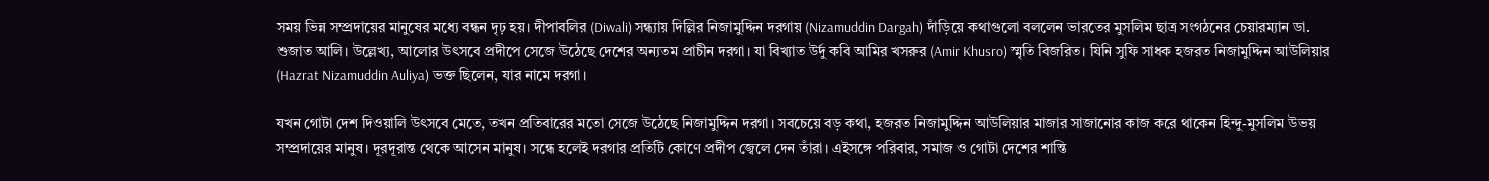সময় ভিন্ন সম্প্রদায়ের মানুষের মধ্যে বন্ধন দৃঢ় হয়। দীপাবলির (Diwali) সন্ধ্যায় দিল্লির নিজামুদ্দিন দরগায় (Nizamuddin Dargah) দাঁড়িয়ে কথাগুলো বললেন ভারতের মুসলিম ছাত্র সংগঠনের চেয়ারম্যান ডা. শুজাত আলি। উল্লেখ্য, আলোর উৎসবে প্রদীপে সেজে উঠেছে দেশের অন্যতম প্রাচীন দরগা। যা বিখ্যাত উর্দু কবি আমির খসরুর (Amir Khusro) স্মৃতি বিজরিত। যিনি সুফি সাধক হজরত নিজামুদ্দিন আউলিয়ার (Hazrat Nizamuddin Auliya) ভক্ত ছিলেন, যার নামে দরগা।

যখন গোটা দেশ দিওয়ালি উৎসবে মেতে, তখন প্রতিবারের মতো সেজে উঠেছে নিজামুদ্দিন দরগা। সবচেয়ে বড় কথা, হজরত নিজামুদ্দিন আউলিয়ার মাজার সাজানোর কাজ করে থাকেন হিন্দু-মুসলিম উভয় সম্প্রদায়ের মানুষ। দূরদূরান্ত থেকে আসেন মানুষ। সন্ধে হলেই দরগার প্রতিটি কোণে প্রদীপ জ্বেলে দেন তাঁরা। এইসঙ্গে পরিবার, সমাজ ও গোটা দেশের শান্তি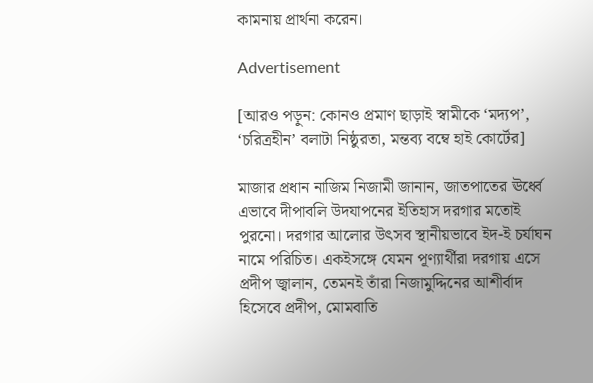কামনায় প্রার্থনা করেন।

Advertisement

[আরও পড়ুন: কোনও প্রমাণ ছাড়াই স্বামীকে ‘মদ্যপ’, ‘চরিত্রহীন’ বলাটা নিষ্ঠুরতা, মন্তব্য বম্বে হাই কোর্টের]

মাজার প্রধান নাজিম নিজামী জানান, জাতপাতের ঊর্ধ্বে এভাবে দীপাবলি উদযাপনের ইতিহাস দরগার মতোই পুরনো। দরগার আলোর উৎসব স্থানীয়ভাবে ইদ-ই চর্যাঘন নামে পরিচিত। একইসঙ্গে যেমন পূণ্যার্থীরা দরগায় এসে প্রদীপ জ্বালান, তেমনই তাঁরা নিজামুদ্দিনের আশীর্বাদ হিসেবে প্রদীপ, মোমবাতি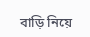বাড়ি নিয়ে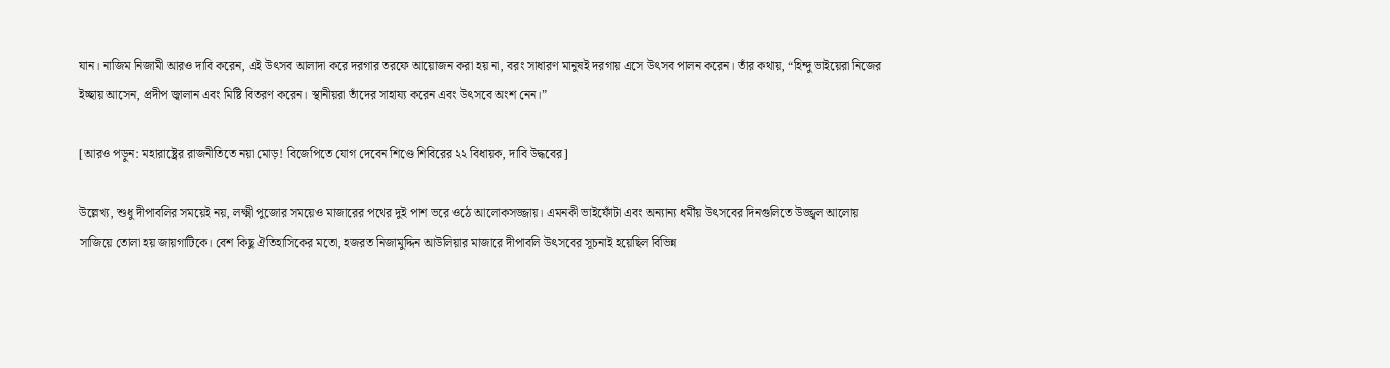যান। নাজিম নিজামী আরও দাবি করেন, এই উৎসব আলাদা করে দরগার তরফে আয়োজন করা হয় না, বরং সাধারণ মানুষই দরগায় এসে উৎসব পালন করেন। তাঁর কথায়, “হিন্দু ভাইয়েরা নিজের ইচ্ছায় আসেন, প্রদীপ জ্বালান এবং মিষ্টি বিতরণ করেন। স্থানীয়রা তাঁদের সাহায্য করেন এবং উৎসবে অংশ নেন।”

[আরও পড়ুন: মহারাষ্ট্রের রাজনীতিতে নয়া মোড়! বিজেপিতে যোগ দেবেন শিণ্ডে শিবিরের ২২ বিধায়ক, দাবি উদ্ধবের]

উল্লেখ্য, শুধু দীপাবলির সময়েই নয়, লক্ষ্মী পুজোর সময়েও মাজারের পথের দুই পাশ ভরে ওঠে আলোকসজ্জায়। এমনকী ভাইফোঁটা এবং অন্যান্য ধর্মীয় উৎসবের দিনগুলিতে উজ্জ্বল আলোয় সাজিয়ে তোলা হয় জায়গাটিকে। বেশ কিছু ঐতিহাসিকের মতো, হজরত নিজামুদ্দিন আউলিয়ার মাজারে দীপাবলি উৎসবের সূচনাই হয়েছিল বিভিন্ন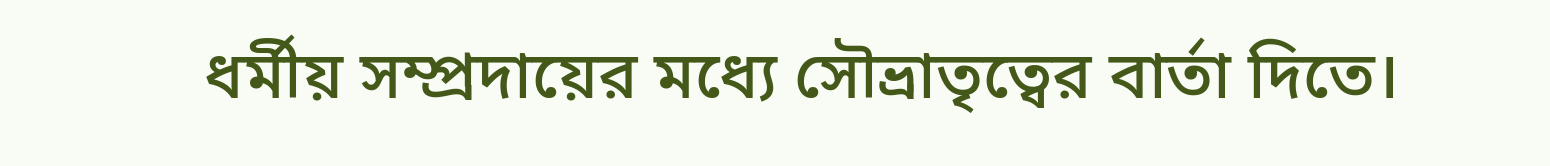ধর্মীয় সম্প্রদায়ের মধ্যে সৌভ্রাতৃত্বের বার্তা দিতে।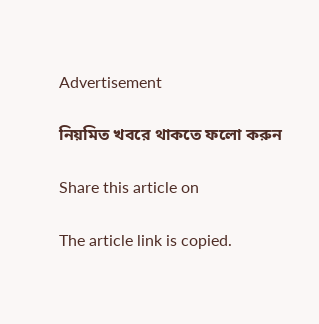Advertisement

নিয়মিত খবরে থাকতে ফলো করুন

Share this article on

The article link is copied.